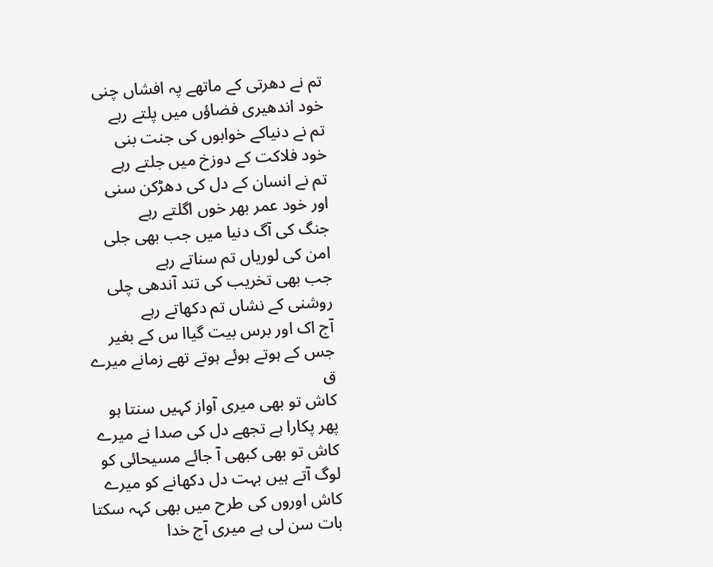تم نے دھرتی کے ماتھے پہ افشاں چنی
خود اندھیری فضاؤں میں پلتے رہے
تم نے دنیاکے خوابوں کی جنت بنی
خود فلاکت کے دوزخ میں جلتے رہے
تم نے انسان کے دل کی دھڑکن سنی
اور خود عمر بھر خوں اگلتے رہے
جنگ کی آگ دنیا میں جب بھی جلی
امن کی لوریاں تم سناتے رہے
جب بھی تخریب کی تند آندھی چلی
روشنی کے نشاں تم دکھاتے رہے
آج اک اور برس بیت گیاا س کے بغیر
جس کے ہوتے ہوئے ہوتے تھے زمانے میرے
ق
کاش تو بھی میری آواز کہیں سنتا ہو
پھر پکارا ہے تجھے دل کی صدا نے میرے
کاش تو بھی کبھی آ جائے مسیحائی کو
لوگ آتے ہیں بہت دل دکھانے کو میرے
کاش اوروں کی طرح میں بھی کہہ سکتا
بات سن لی ہے میری آج خدا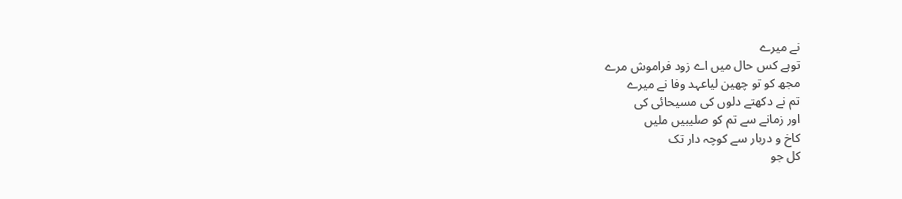نے میرے
توہے کس حال میں اے زود فراموش مرے
مجھ کو تو چھین لیاعہد وفا نے میرے
تم نے دکھتے دلوں کی مسیحائی کی
اور زمانے سے تم کو صلیبیں ملیں
کاخ و دربار سے کوچہ دار تک
کل جو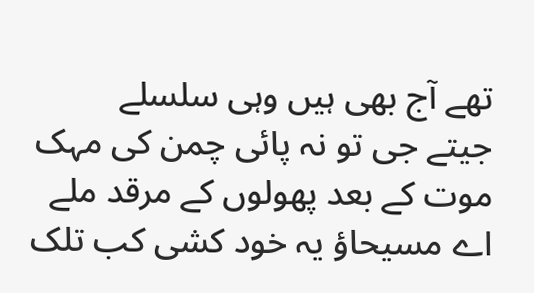تھے آج بھی ہیں وہی سلسلے
جیتے جی تو نہ پائی چمن کی مہک
موت کے بعد پھولوں کے مرقد ملے
اے مسیحاؤ یہ خود کشی کب تلک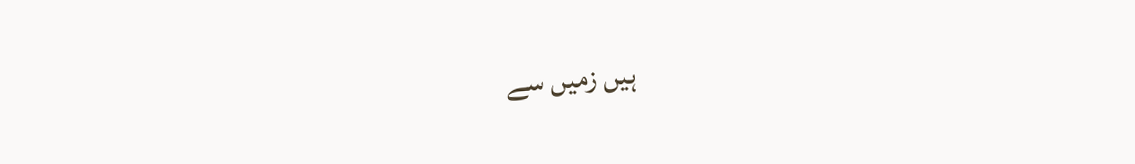ہیں زمیں سے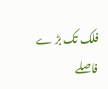فلک تک بڑ ے فاصلے